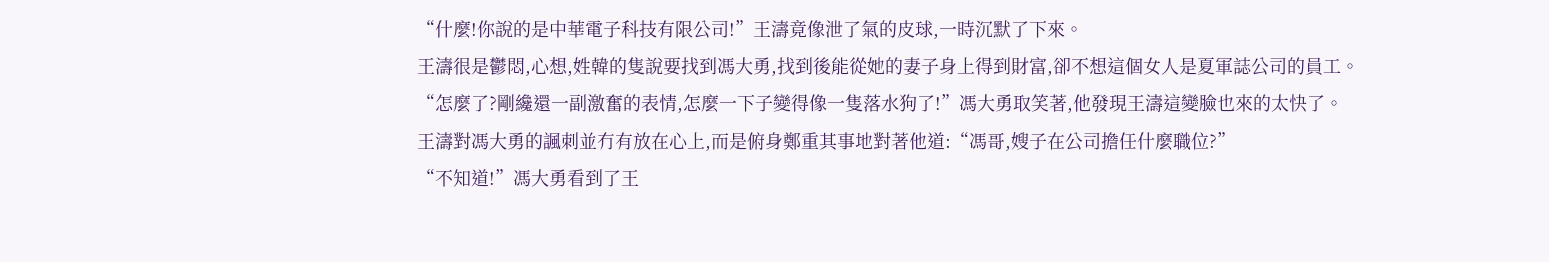“什麼!你說的是中華電子科技有限公司!”王濤竟像泄了氣的皮球,一時沉默了下來。
王濤很是鬱悶,心想,姓韓的隻說要找到馮大勇,找到後能從她的妻子身上得到財富,卻不想這個女人是夏軍誌公司的員工。
“怎麼了?剛纔還一副激奮的表情,怎麼一下子變得像一隻落水狗了!”馮大勇取笑著,他發現王濤這變臉也來的太快了。
王濤對馮大勇的諷刺並冇有放在心上,而是俯身鄭重其事地對著他道:“馮哥,嫂子在公司擔任什麼職位?”
“不知道!”馮大勇看到了王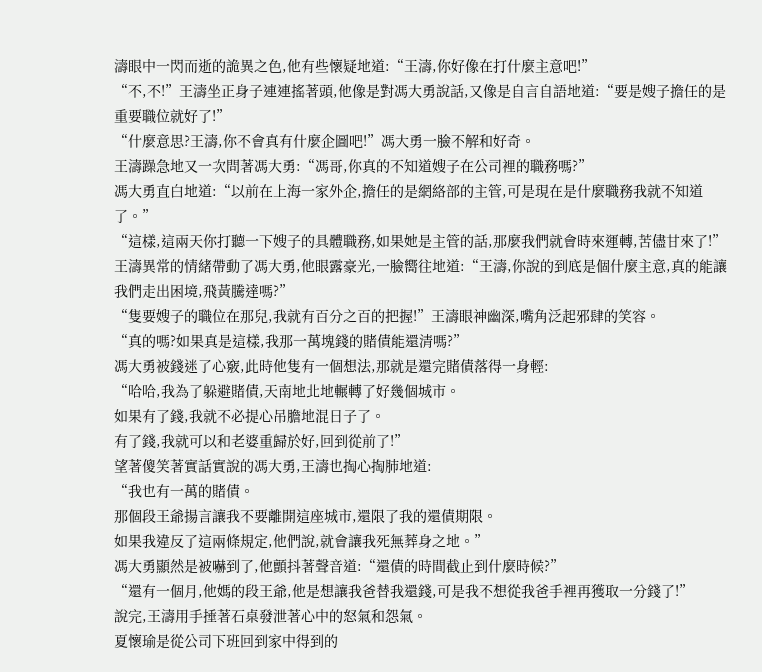濤眼中一閃而逝的詭異之色,他有些懷疑地道:“王濤,你好像在打什麼主意吧!”
“不,不!”王濤坐正身子連連搖著頭,他像是對馮大勇說話,又像是自言自語地道:“要是嫂子擔任的是重要職位就好了!”
“什麼意思?王濤,你不會真有什麼企圖吧!”馮大勇一臉不解和好奇。
王濤躁急地又一次問著馮大勇:“馮哥,你真的不知道嫂子在公司裡的職務嗎?”
馮大勇直白地道:“以前在上海一家外企,擔任的是網絡部的主管,可是現在是什麼職務我就不知道了。”
“這樣,這兩天你打聽一下嫂子的具體職務,如果她是主管的話,那麼我們就會時來運轉,苦儘甘來了!”
王濤異常的情緒帶動了馮大勇,他眼露豪光,一臉嚮往地道:“王濤,你說的到底是個什麼主意,真的能讓我們走出困境,飛黃騰達嗎?”
“隻要嫂子的職位在那兒,我就有百分之百的把握!”王濤眼神幽深,嘴角泛起邪肆的笑容。
“真的嗎?如果真是這樣,我那一萬塊錢的賭債能還清嗎?”
馮大勇被錢迷了心竅,此時他隻有一個想法,那就是還完賭債落得一身輕:
“哈哈,我為了躲避賭債,天南地北地輾轉了好幾個城市。
如果有了錢,我就不必提心吊膽地混日子了。
有了錢,我就可以和老婆重歸於好,回到從前了!”
望著傻笑著實話實說的馮大勇,王濤也掏心掏肺地道:
“我也有一萬的賭債。
那個段王爺揚言讓我不要離開這座城市,還限了我的還債期限。
如果我違反了這兩條規定,他們說,就會讓我死無葬身之地。”
馮大勇顯然是被嚇到了,他顫抖著聲音道:“還債的時間截止到什麼時候?”
“還有一個月,他媽的段王爺,他是想讓我爸替我還錢,可是我不想從我爸手裡再獲取一分錢了!”
說完,王濤用手捶著石桌發泄著心中的怒氣和怨氣。
夏懷瑜是從公司下班回到家中得到的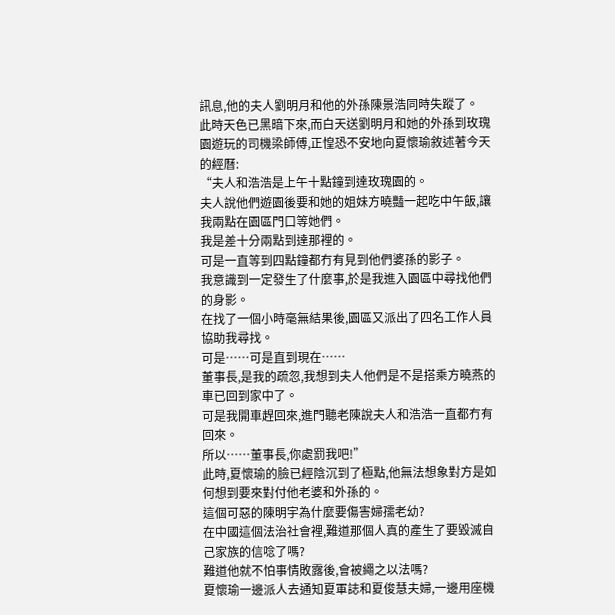訊息,他的夫人劉明月和他的外孫陳景浩同時失蹤了。
此時天色已黑暗下來,而白天送劉明月和她的外孫到玫瑰園遊玩的司機梁師傅,正惶恐不安地向夏懷瑜敘述著今天的經曆:
“夫人和浩浩是上午十點鐘到達玫瑰園的。
夫人說他們遊園後要和她的姐妹方曉豔一起吃中午飯,讓我兩點在園區門口等她們。
我是差十分兩點到達那裡的。
可是一直等到四點鐘都冇有見到他們婆孫的影子。
我意識到一定發生了什麼事,於是我進入園區中尋找他們的身影。
在找了一個小時毫無結果後,園區又派出了四名工作人員協助我尋找。
可是……可是直到現在……
董事長,是我的疏忽,我想到夫人他們是不是搭乘方曉燕的車已回到家中了。
可是我開車趕回來,進門聽老陳說夫人和浩浩一直都冇有回來。
所以……董事長,你處罰我吧!”
此時,夏懷瑜的臉已經陰沉到了極點,他無法想象對方是如何想到要來對付他老婆和外孫的。
這個可惡的陳明宇為什麼要傷害婦孺老幼?
在中國這個法治社會裡,難道那個人真的產生了要毀滅自己家族的信唸了嗎?
難道他就不怕事情敗露後,會被繩之以法嗎?
夏懷瑜一邊派人去通知夏軍誌和夏俊慧夫婦,一邊用座機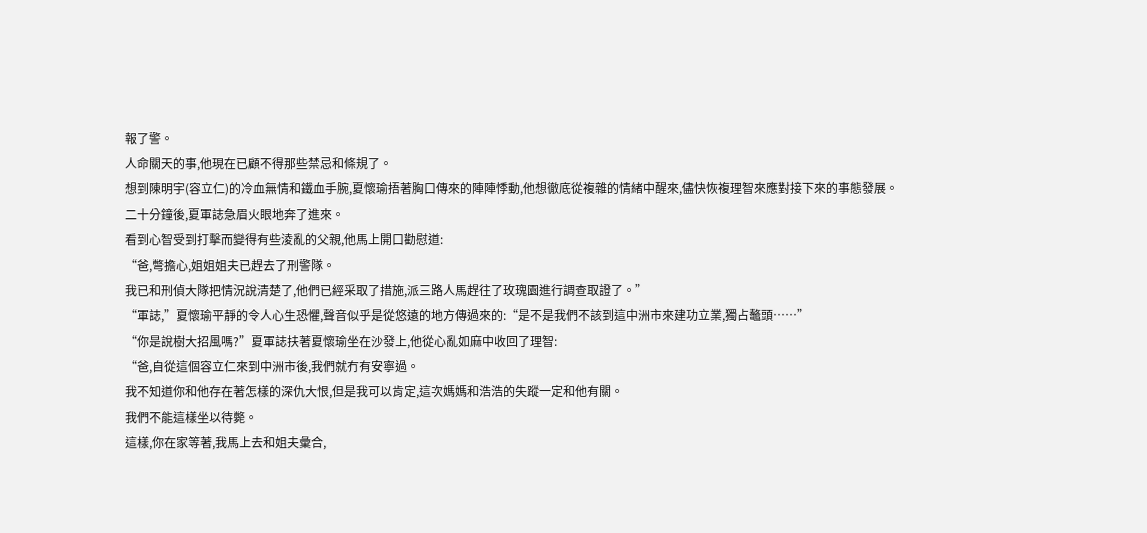報了警。
人命關天的事,他現在已顧不得那些禁忌和條規了。
想到陳明宇(容立仁)的冷血無情和鐵血手腕,夏懷瑜捂著胸口傳來的陣陣悸動,他想徹底從複雜的情緒中醒來,儘快恢複理智來應對接下來的事態發展。
二十分鐘後,夏軍誌急眉火眼地奔了進來。
看到心智受到打擊而變得有些淩亂的父親,他馬上開口勸慰道:
“爸,彆擔心,姐姐姐夫已趕去了刑警隊。
我已和刑偵大隊把情況說清楚了,他們已經采取了措施,派三路人馬趕往了玫瑰園進行調查取證了。”
“軍誌,”夏懷瑜平靜的令人心生恐懼,聲音似乎是從悠遠的地方傳過來的:“是不是我們不該到這中洲市來建功立業,獨占鼇頭……”
“你是說樹大招風嗎?”夏軍誌扶著夏懷瑜坐在沙發上,他從心亂如麻中收回了理智:
“爸,自從這個容立仁來到中洲市後,我們就冇有安寧過。
我不知道你和他存在著怎樣的深仇大恨,但是我可以肯定,這次媽媽和浩浩的失蹤一定和他有關。
我們不能這樣坐以待斃。
這樣,你在家等著,我馬上去和姐夫彙合,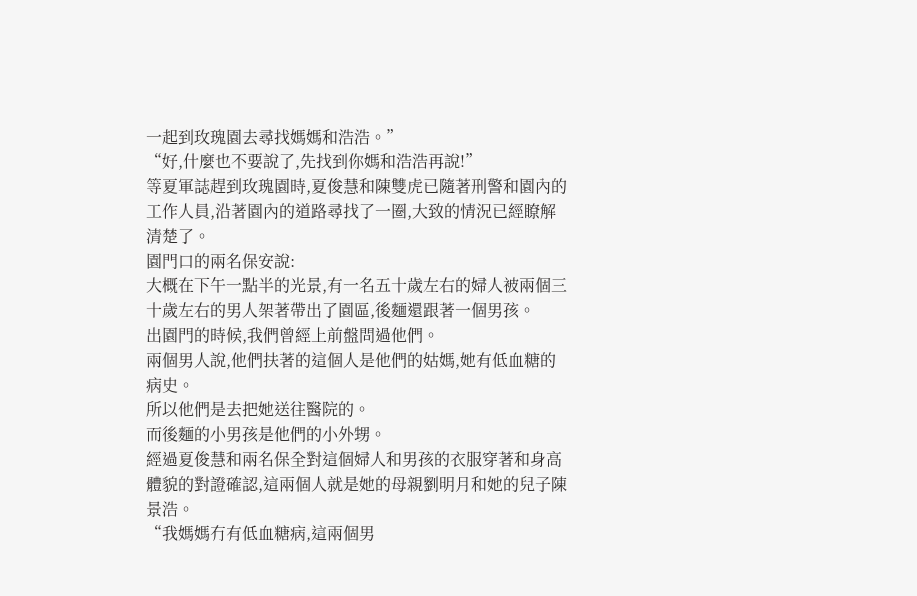一起到玫瑰園去尋找媽媽和浩浩。”
“好,什麼也不要說了,先找到你媽和浩浩再說!”
等夏軍誌趕到玫瑰園時,夏俊慧和陳雙虎已隨著刑警和園內的工作人員,沿著園內的道路尋找了一圈,大致的情況已經瞭解清楚了。
園門口的兩名保安說:
大概在下午一點半的光景,有一名五十歲左右的婦人被兩個三十歲左右的男人架著帶出了園區,後麵還跟著一個男孩。
出園門的時候,我們曾經上前盤問過他們。
兩個男人說,他們扶著的這個人是他們的姑媽,她有低血糖的病史。
所以他們是去把她送往醫院的。
而後麵的小男孩是他們的小外甥。
經過夏俊慧和兩名保全對這個婦人和男孩的衣服穿著和身高體貌的對證確認,這兩個人就是她的母親劉明月和她的兒子陳景浩。
“我媽媽冇有低血糖病,這兩個男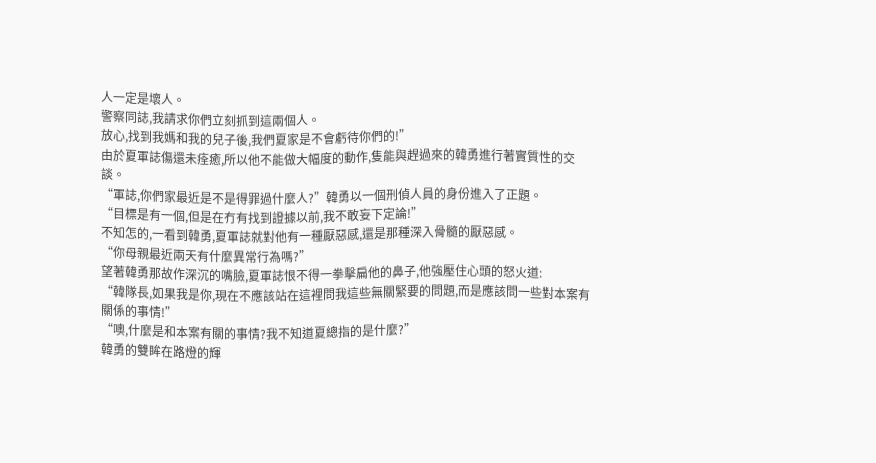人一定是壞人。
警察同誌,我請求你們立刻抓到這兩個人。
放心,找到我媽和我的兒子後,我們夏家是不會虧待你們的!”
由於夏軍誌傷還未痊癒,所以他不能做大幅度的動作,隻能與趕過來的韓勇進行著實質性的交談。
“軍誌,你們家最近是不是得罪過什麼人?”韓勇以一個刑偵人員的身份進入了正題。
“目標是有一個,但是在冇有找到證據以前,我不敢妄下定論!”
不知怎的,一看到韓勇,夏軍誌就對他有一種厭惡感,還是那種深入骨髓的厭惡感。
“你母親最近兩天有什麼異常行為嗎?”
望著韓勇那故作深沉的嘴臉,夏軍誌恨不得一拳擊扁他的鼻子,他強壓住心頭的怒火道:
“韓隊長,如果我是你,現在不應該站在這裡問我這些無關緊要的問題,而是應該問一些對本案有關係的事情!”
“噢,什麼是和本案有關的事情?我不知道夏總指的是什麼?”
韓勇的雙眸在路燈的輝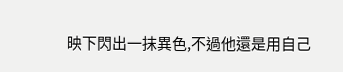映下閃出一抹異色,不過他還是用自己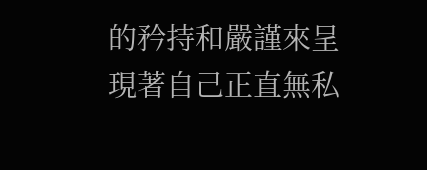的矜持和嚴謹來呈現著自己正直無私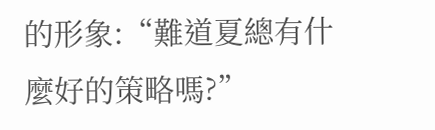的形象:“難道夏總有什麼好的策略嗎?”